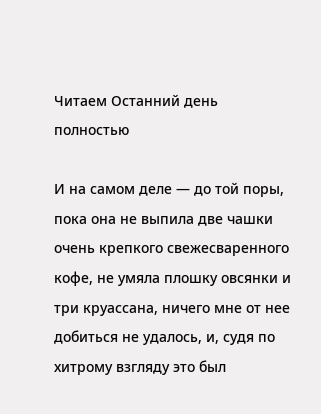Читаем Останний день полностью

И на самом деле — до той поры, пока она не выпила две чашки очень крепкого свежесваренного кофе, не умяла плошку овсянки и три круассана, ничего мне от нее добиться не удалось, и, судя по хитрому взгляду это был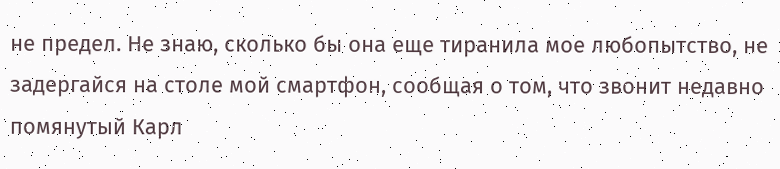не предел. Не знаю, сколько бы она еще тиранила мое любопытство, не задергайся на столе мой смартфон, сообщая о том, что звонит недавно помянутый Карл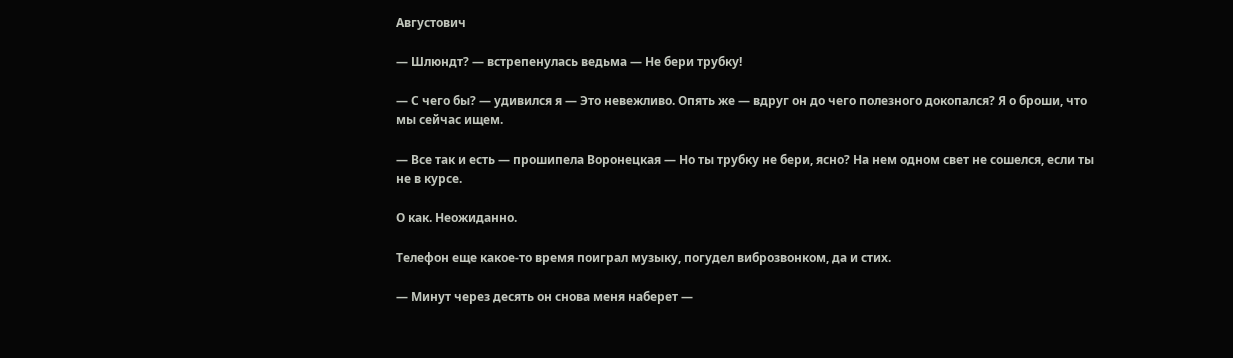Августович

— Шлюндт? — встрепенулась ведьма — Не бери трубку!

— С чего бы? — удивился я — Это невежливо. Опять же — вдруг он до чего полезного докопался? Я о броши, что мы сейчас ищем.

— Все так и есть — прошипела Воронецкая — Но ты трубку не бери, ясно? На нем одном свет не сошелся, если ты не в курсе.

О как. Неожиданно.

Телефон еще какое-то время поиграл музыку, погудел виброзвонком, да и стих.

— Минут через десять он снова меня наберет —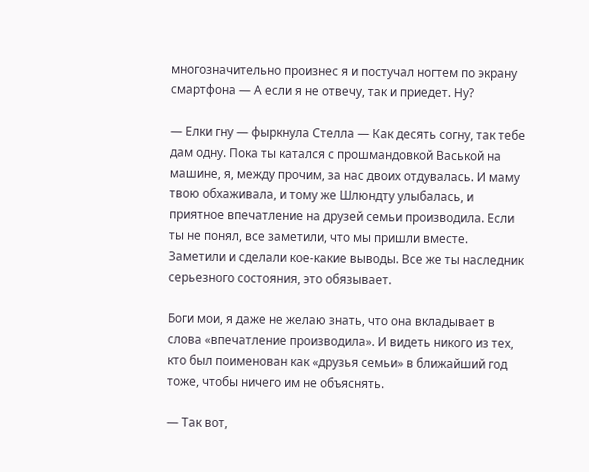многозначительно произнес я и постучал ногтем по экрану смартфона — А если я не отвечу, так и приедет. Ну?

— Елки гну — фыркнула Стелла — Как десять согну, так тебе дам одну. Пока ты катался с прошмандовкой Васькой на машине, я, между прочим, за нас двоих отдувалась. И маму твою обхаживала, и тому же Шлюндту улыбалась, и приятное впечатление на друзей семьи производила. Если ты не понял, все заметили, что мы пришли вместе. Заметили и сделали кое-какие выводы. Все же ты наследник серьезного состояния, это обязывает.

Боги мои, я даже не желаю знать, что она вкладывает в слова «впечатление производила». И видеть никого из тех, кто был поименован как «друзья семьи» в ближайший год тоже, чтобы ничего им не объяснять.

— Так вот,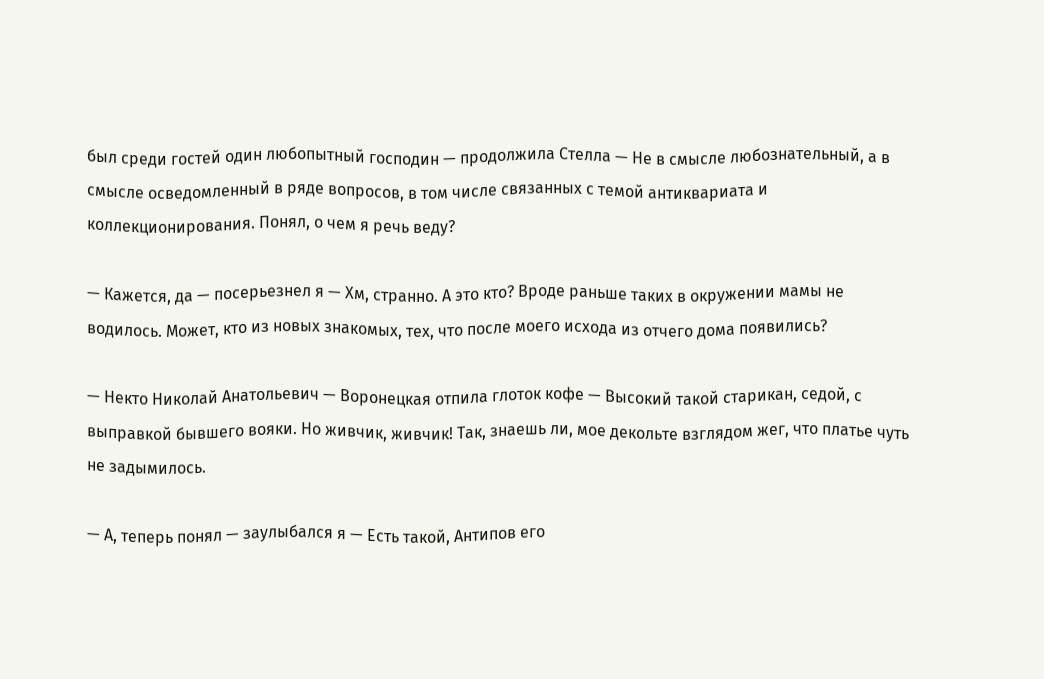был среди гостей один любопытный господин — продолжила Стелла — Не в смысле любознательный, а в смысле осведомленный в ряде вопросов, в том числе связанных с темой антиквариата и коллекционирования. Понял, о чем я речь веду?

— Кажется, да — посерьезнел я — Хм, странно. А это кто? Вроде раньше таких в окружении мамы не водилось. Может, кто из новых знакомых, тех, что после моего исхода из отчего дома появились?

— Некто Николай Анатольевич — Воронецкая отпила глоток кофе — Высокий такой старикан, седой, с выправкой бывшего вояки. Но живчик, живчик! Так, знаешь ли, мое декольте взглядом жег, что платье чуть не задымилось.

— А, теперь понял — заулыбался я — Есть такой, Антипов его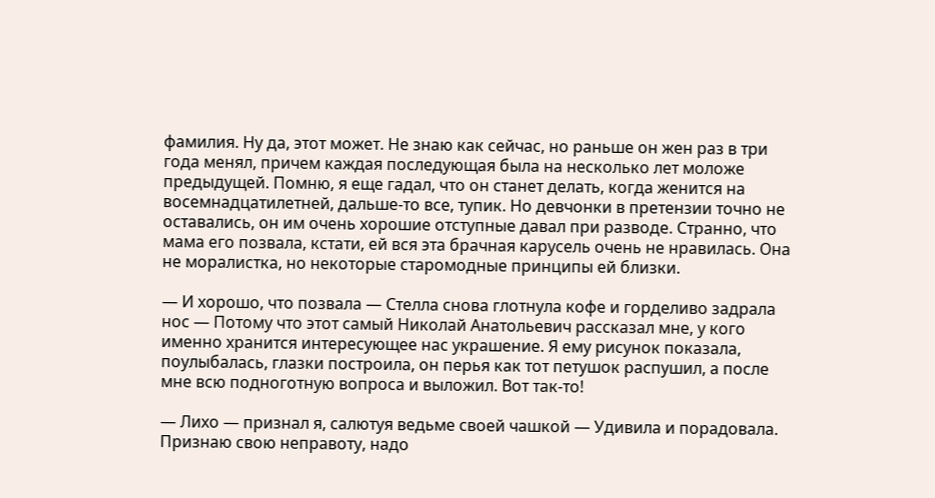фамилия. Ну да, этот может. Не знаю как сейчас, но раньше он жен раз в три года менял, причем каждая последующая была на несколько лет моложе предыдущей. Помню, я еще гадал, что он станет делать, когда женится на восемнадцатилетней, дальше-то все, тупик. Но девчонки в претензии точно не оставались, он им очень хорошие отступные давал при разводе. Странно, что мама его позвала, кстати, ей вся эта брачная карусель очень не нравилась. Она не моралистка, но некоторые старомодные принципы ей близки.

— И хорошо, что позвала — Стелла снова глотнула кофе и горделиво задрала нос — Потому что этот самый Николай Анатольевич рассказал мне, у кого именно хранится интересующее нас украшение. Я ему рисунок показала, поулыбалась, глазки построила, он перья как тот петушок распушил, а после мне всю подноготную вопроса и выложил. Вот так-то!

— Лихо — признал я, салютуя ведьме своей чашкой — Удивила и порадовала. Признаю свою неправоту, надо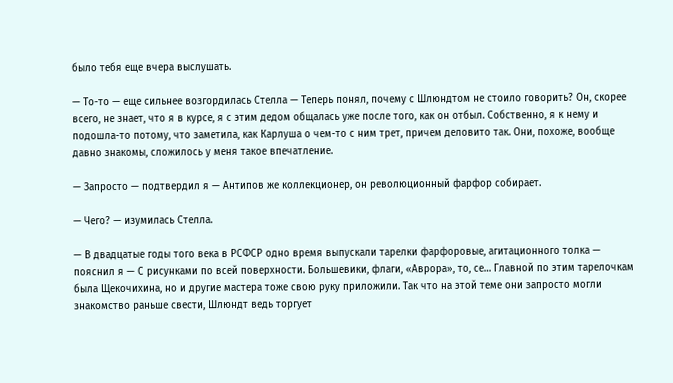было тебя еще вчера выслушать.

— То-то — еще сильнее возгордилась Стелла — Теперь понял, почему с Шлюндтом не стоило говорить? Он, скорее всего, не знает, что я в курсе, я с этим дедом общалась уже после того, как он отбыл. Собственно, я к нему и подошла-то потому, что заметила, как Карлуша о чем-то с ним трет, причем деловито так. Они, похоже, вообще давно знакомы, сложилось у меня такое впечатление.

— Запросто — подтвердил я — Антипов же коллекционер, он революционный фарфор собирает.

— Чего? — изумилась Стелла.

— В двадцатые годы того века в РСФСР одно время выпускали тарелки фарфоровые, агитационного толка — пояснил я — С рисунками по всей поверхности. Большевики, флаги, «Аврора», то, се… Главной по этим тарелочкам была Щекочихина, но и другие мастера тоже свою руку приложили. Так что на этой теме они запросто могли знакомство раньше свести, Шлюндт ведь торгует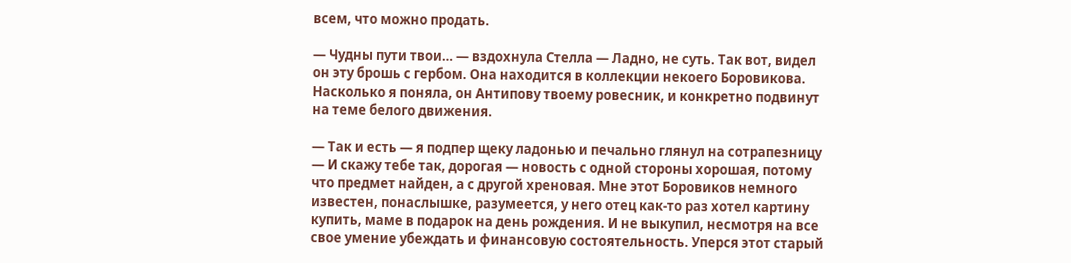всем, что можно продать.

— Чудны пути твои… — вздохнула Стелла — Ладно, не суть. Так вот, видел он эту брошь с гербом. Она находится в коллекции некоего Боровикова. Насколько я поняла, он Антипову твоему ровесник, и конкретно подвинут на теме белого движения.

— Так и есть — я подпер щеку ладонью и печально глянул на сотрапезницу — И скажу тебе так, дорогая — новость с одной стороны хорошая, потому что предмет найден, а с другой хреновая. Мне этот Боровиков немного известен, понаслышке, разумеется, у него отец как-то раз хотел картину купить, маме в подарок на день рождения. И не выкупил, несмотря на все свое умение убеждать и финансовую состоятельность. Уперся этот старый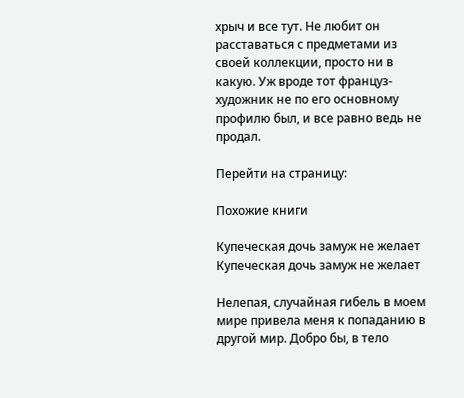хрыч и все тут. Не любит он расставаться с предметами из своей коллекции, просто ни в какую. Уж вроде тот француз-художник не по его основному профилю был, и все равно ведь не продал.

Перейти на страницу:

Похожие книги

Купеческая дочь замуж не желает
Купеческая дочь замуж не желает

Нелепая, случайная гибель в моем мире привела меня к попаданию в другой мир. Добро бы, в тело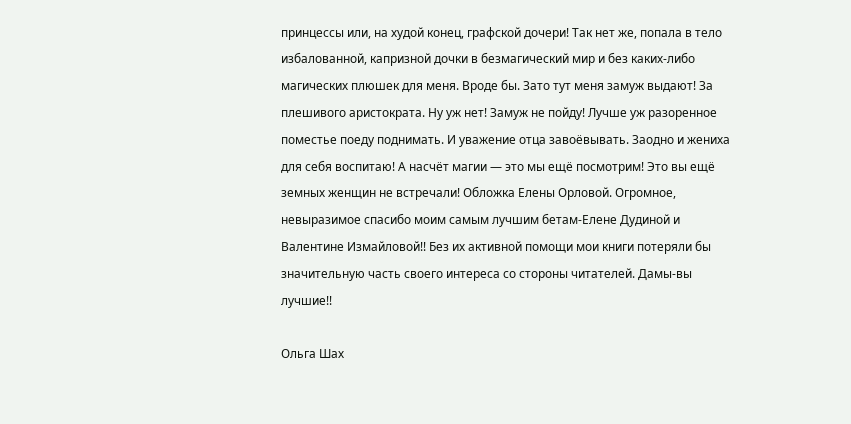принцессы или, на худой конец, графской дочери! Так нет же, попала в тело избалованной, капризной дочки в безмагический мир и без каких-либо магических плюшек для меня. Вроде бы. Зато тут меня замуж выдают! За плешивого аристократа. Ну уж нет! Замуж не пойду! Лучше уж разоренное поместье поеду поднимать. И уважение отца завоёвывать. Заодно и жениха для себя воспитаю! А насчёт магии — это мы ещё посмотрим! Это вы ещё земных женщин не встречали! Обложка Елены Орловой. Огромное, невыразимое спасибо моим самым лучшим бетам-Елене Дудиной и Валентине Измайловой!! Без их активной помощи мои книги потеряли бы значительную часть своего интереса со стороны читателей. Дамы-вы лучшие!!

Ольга Шах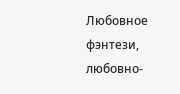Любовное фэнтези, любовно-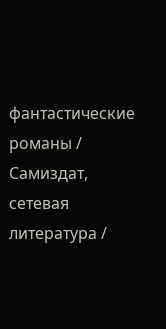фантастические романы / Самиздат, сетевая литература /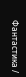Фантастика /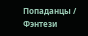Попаданцы / Фэнтези